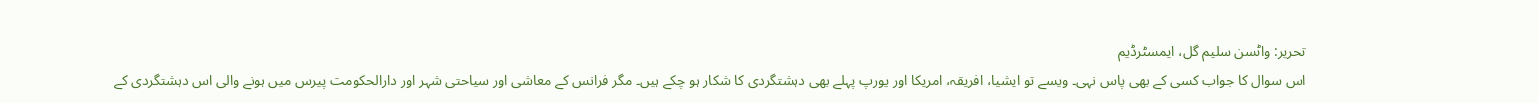تحریر: واٹسن سلیم گل، ایمسٹرڈیم
اس سوال کا جواب کسی کے بھی پاس نہی۔ ویسے تو ایشیا، افریقہ، امریکا اور یورپ پہلے بھی دہشتگردی کا شکار ہو چکے ہیں۔ مگر فرانس کے معاشی اور سیاحتی شہر اور دارالحکومت پیرس میں ہونے والی اس دہشتگردی کے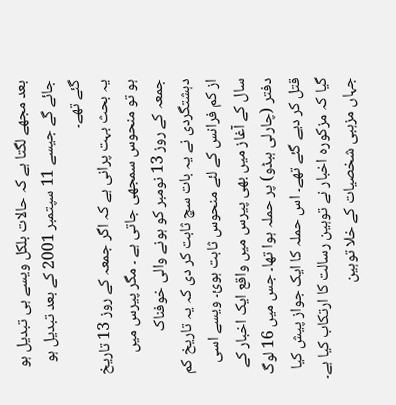بعد مجھے لگتا ہے کہ حالات بلکل ویسے ہی تبدیل ہو جائے گے جیسے 11 سپتمبر 2001 کے بعد تبدیل ہو گئے تھے۔
یہ بحث بہت پرانی ہے کہ اگر جمعہ کے روز 13 تاریخ ہو تو منحوس سمجھی جاتی ہے ۔ مگر پیرس میں جمعہ کے روز 13 نومبر کو ہونے والی خوفناک دہشتگردی نے یہ بات سچ ثابت کر دی کہ یہ تاریخ کم از کم فرانس کے لئے منحوس ثابت ہوئ۔ ویسے اسی سال کے آغاز میں بھی پیرس میں واقع ایک اخبار کے دفتر (چارلی ہبڈو) پر حملہ ہوا تھا۔ جس میں 16 لوگ قتل کر دیے گئے تھے۔ اس حملہ کا ایک جواز پیش کیا گیا کہ مزکورہ اخبار نے توہین رسالت کا ارتکاب کیا ہے۔ جہاں مزہبی شخصیات کے خلا توہین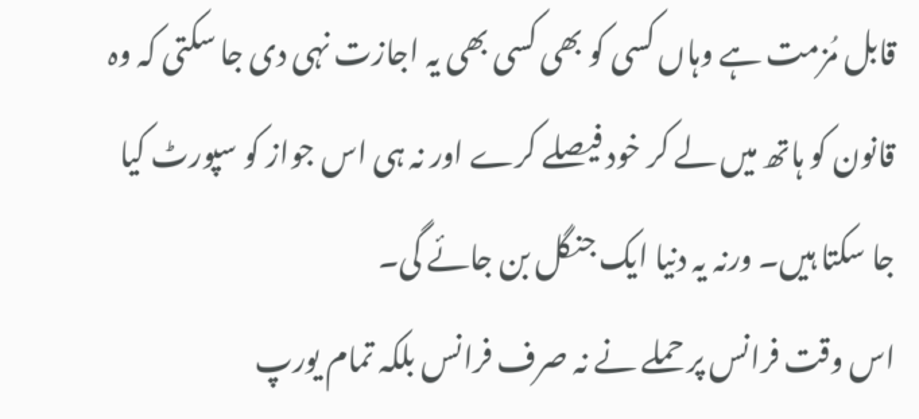قابل مُزمت ہے وہاں کسی کو بھی کسی بھی یہ اجازت نہی دی جا سکتی کہ وہ قانون کو ہاتھ میں لے کر خود فیصلے کرے اور نہ ہی اس جواز کو سپورٹ کیا جا سکتا ہیں۔ ورنہ یہ دنیا ایک جنگل بن جائے گی۔
اس وقت فرانس پر حملے نے نہ صرف فرانس بلکہ تمام یورپ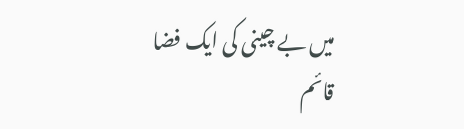میں بے چینی کی ایک فضا قائم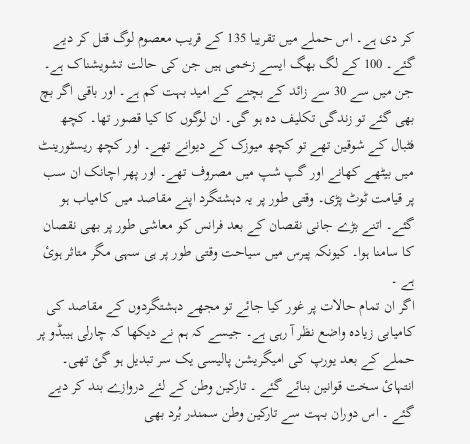کر دی ہے۔ اس حملے میں تقریبا 135 کے قریب معصوم لوگ قتل کر دیے گئے۔ 100 کے لگ بھگ ایسے زخمی ہیں جن کی حالت تشویشناک ہے۔ جن میں سے 30 سے زائد کے بچنے کے امید بہت کم ہے۔ اور باقی اگر بچ بھی گئے تو زندگی تکلیف دہ ہو گی۔ ان لوگوں کا کیا قصور تھا۔ کچھ فٹبال کے شوقین تھے تو کچھ میوزک کے دیوانے تھے۔ اور کچھ ریسٹورینٹ میں بیٹھے کھانے اور گپ شپ میں مصروف تھے۔ اور پھر اچانک ان سب پر قیامت ٹوٹ پڑی۔ وقتی طور پر یہ دہشتگرد اپنے مقاصد میں کامیاب ہو گئے۔ اتنے بڑے جانی نقصان کے بعد فرانس کو معاشی طور پر بھی نقصان کا سامنا ہوا۔ کیونکہ پیرس میں سیاحت وقتی طور پر ہی سہی مگر متاثر ہوئ ہے ۔
اگر ان تمام حالات پر غور کیا جائے تو مجھے دہشتگردوں کے مقاصد کی کامیابی زیادہ واضع نظر آ رہی ہے۔ جیسے کہ ہم نے دیکھا کہ چارلی ہیبڈو پر حملے کے بعد یورپ کی امیگریشن پالیسی یک سر تبدیل ہو گئ تھی۔ انتہائ سخت قوانین بنائے گئے ۔ تارکین وطن کے لئے دروازے بند کر دیے گئے ۔ اس دوران بہت سے تارکین وطن سمندر بُرد بھی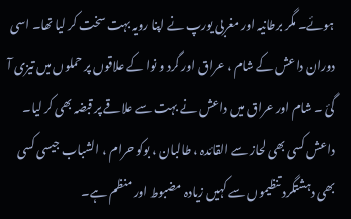ہوئے۔ مگر برطانیہ اور مغربی یورپ نے اپنا رویہ بہت سخت کر لیا تھا۔ اسی دوران داعش کے شام ، عراق اور گرد و نوا کے علاقوں پر حملوں میں تیزی آ گئ ۔ شام اور عراق میں داعش نے بہت سے علاقے پر قبضہ بھی کر لیا۔ داعش کسی بھی لحاز سے القائدہ ، طالبان ، بوکو حرام ، الشباب جیسی کسی بھی دہشتگرد تنظیموں سے کہیں زیادہ مضبوط اور منظم ہے۔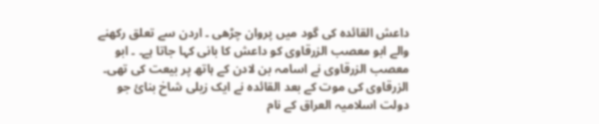داعش القائدہ کی گود میں پروان چڑھی ۔ اردن سے تعلق رکھنے والے ابو معصب الزرقاوی کو داعش کا بانی کہا جاتا ہے۔ ۔ ابو معصب الزرقاوی نے اسامہ بن لادن کے ہاتھ پر بیعت کی تھی۔ الزرقاوی کی موت کے بعد القائدہ نے ایک زیلی شاخ بنائ جو دولت اسلامیہ العراق کے نام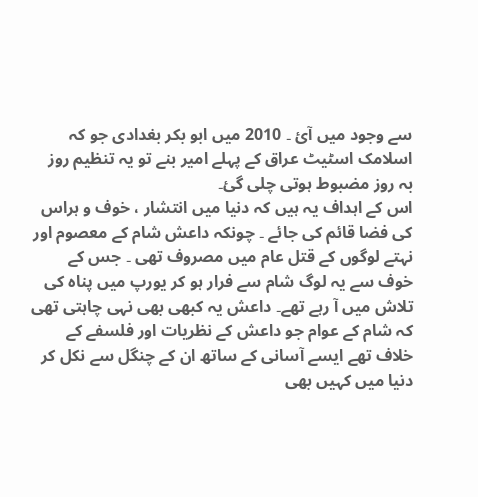سے وجود میں آئ ۔ 2010 میں ابو بکر بغدادی جو کہ اسلامک اسٹیٹ عراق کے پہلے امیر بنے تو یہ تنظیم روز بہ روز مضبوط ہوتی چلی گئ۔
اس کے اہداف یہ ہیں کہ دنیا میں انتشار ، خوف و ہراس کی فضا قائم کی جائے ۔ چونکہ داعش شام کے معصوم اور نہتے لوگوں کے قتل عام میں مصروف تھی ۔ جس کے خوف سے یہ لوگ شام سے فرار ہو کر یورپ میں پناہ کی تلاش میں آ رہے تھے۔ داعش یہ کبھی بھی نہی چاہتی تھی کہ شام کے عوام جو داعش کے نظریات اور فلسفے کے خلاف تھے ایسے آسانی کے ساتھ ان کے چنگل سے نکل کر دنیا میں کہیں بھی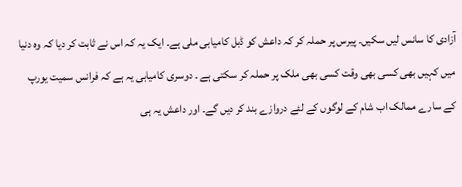آزادی کا سانس لیں سکیں۔ پیرس پر حملہ کر کہ داعش کو ڈبل کامیابی ملی ہے۔ ایک یہ کہ اس نے ثابت کر دیا کہ وہ دنیا میں کہیں بھی کسی بھی وقت کسی بھی ملک پر حملہ کر سکتی ہے ۔ دوسری کامیابی یہ ہے کہ فرانس سمیت یورپ کے سارے ممالک اب شام کے لوگوں کے لئے دروازے بند کر دیں گے۔ اور داعش یہ ہی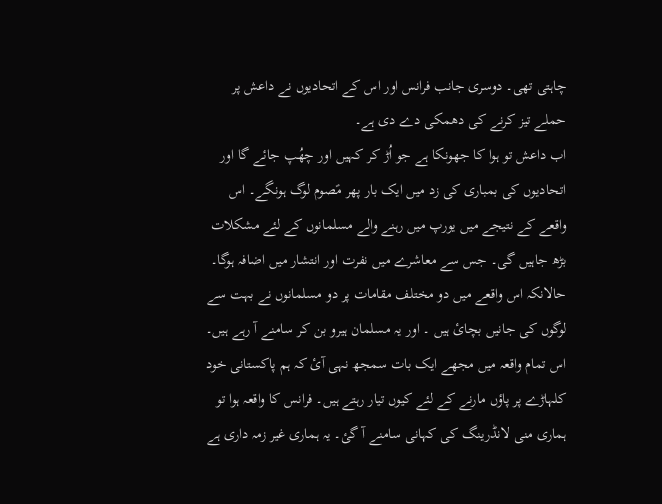چاہتی تھی۔ دوسری جانب فرانس اور اس کے اتحادیوں نے داعش پر حملے تیز کرنے کی دھمکی دے دی ہے۔
اب داعش تو ہوا کا جھونکا ہے جو اُڑ کر کہیں اور چھُپ جائے گا اور اتحادیوں کی بمباری کی زد میں ایک بار پھر مؑصوم لوگ ہونگے۔ اس واقعے کے نتیجے میں یورپ میں رہنے والے مسلمانوں کے لئے مشکلات بڑھ جاہیں گی۔ جس سے معاشرے میں نفرت اور انتشار میں اضافہ ہوگا۔ حالانکہ اس واقعے میں دو مختلف مقامات پر دو مسلمانوں نے بہت سے لوگوں کی جانیں بچائ ہیں ۔ اور یہ مسلمان ہیرو بن کر سامنے آ رہے ہیں۔
اس تمام واقعہ میں مجھے ایک بات سمجھ نہی آئ کہ ہم پاکستانی خود کلہاڑے پر پاؤں مارنے کے لئے کیوں تیار رہتے ہیں۔ فرانس کا واقعہ ہوا تو ہماری منی لانڈرینگ کی کہانی سامنے آ گئ۔ یہ ہماری غیر زمہ داری ہے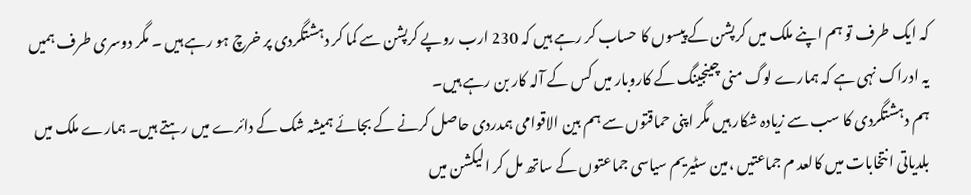کہ ایک طرف تو ہم اپنے ملک میں کرپشن کے پیسوں کا حساب کر رہے ہیں کہ 230 ارب روپے کرپشن سے کما کر دہشتگردی پر خرچ ہو رہے ہیں ۔ مگر دوسری طرف ہمیں یہ ادراک نہی ہے کہ ہمارے لوگ منی چینجینگ کے کاروبار میں کس کے آلہ کار بن رہے ہیں۔
ہم دہشتگردی کا سب سے زیادہ شکار ہیں مگر اپنی حماقتوں سے ہم بین الاقوامی ہمدردی حاصل کرنے کے بجائے ہمیشہ شک کے دائرے میں رہتے ہیں۔ ہمارے ملک میں بلدیاتی انتخابات میں کالعد م جماعتیں ،مین سٹیریم سیاسی جماعتوں کے ساتھ مل کر الیکشن میں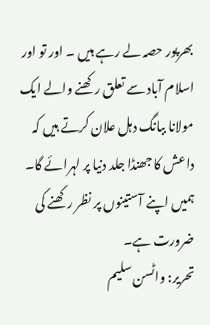بھرپور حصہ لے رہے ہیں ۔ اور تو اور اسلام آباد سے تعلق رکھنے والے ایک مولانا ببانگ دہل علان کرتے ہیں کہ داعش کا جھنڈا جلد دنیا پر لہرائے گا۔ ہمیں اپنے آستینوں پر نظر رکھنے کی ضرورت ہے۔
تحریر: واٹسن سلیم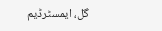گل، ایمسٹرڈیم